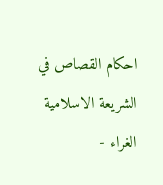احكام القصاص في الشريعة الاسلامية الغراء -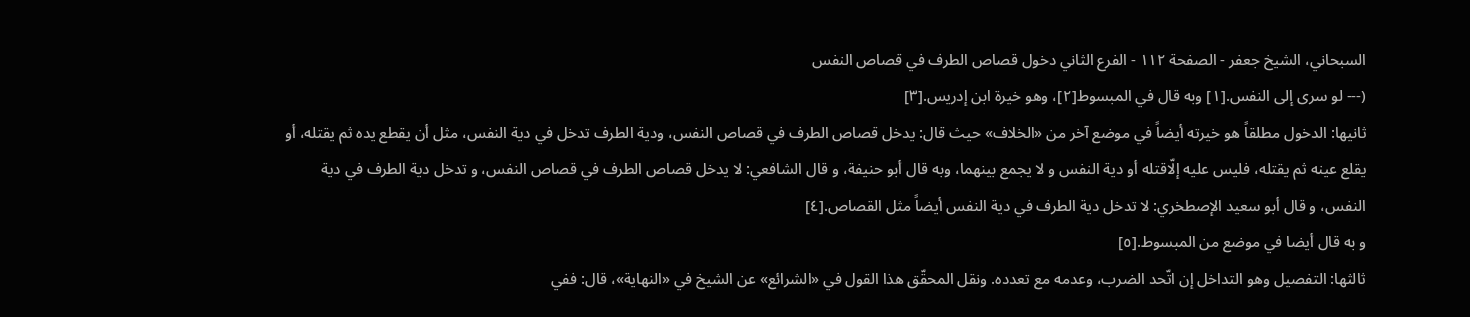السبحاني، الشيخ جعفر - الصفحة ١١٢ - الفرع الثاني دخول قصاص الطرف في قصاص النفس
(--- لو سرى إلى النفس.[١] وبه قال في المبسوط[٢]، وهو خيرة ابن إدريس.[٣]
ثانيها: الدخول مطلقاً هو خيرته أيضاً في موضع آخر من «الخلاف» حيث قال: يدخل قصاص الطرف في قصاص النفس، ودية الطرف تدخل في دية النفس، مثل أن يقطع يده ثم يقتله، أو يقلع عينه ثم يقتله، فليس عليه إلّاقتله أو دية النفس و لا يجمع بينهما، وبه قال أبو حنيفة، و قال الشافعي: لا يدخل قصاص الطرف في قصاص النفس، و تدخل دية الطرف في دية النفس، و قال أبو سعيد الإصطخري: لا تدخل دية الطرف في دية النفس أيضاً مثل القصاص.[٤]
و به قال أيضا في موضع من المبسوط.[٥]
ثالثها: التفصيل وهو التداخل إن اتّحد الضرب، وعدمه مع تعدده. ونقل المحقّق هذا القول في «الشرائع» عن الشيخ في «النهاية»، قال: ففي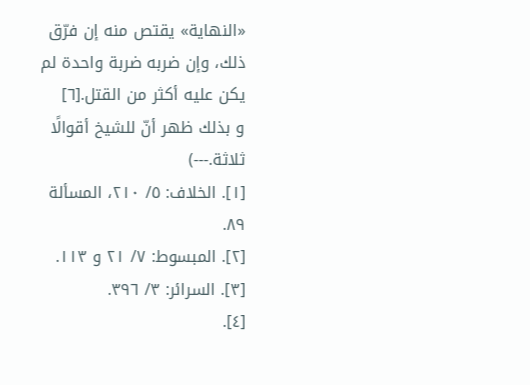«النهاية» يقتص منه إن فرّق ذلك، وإن ضربه ضربة واحدة لم يكن عليه أكثر من القتل.[٦]
و بذلك ظهر أنّ للشيخ أقوالًا ثلاثة.---)
[١]. الخلاف: ٥/ ٢١٠، المسألة ٨٩.
[٢]. المبسوط: ٧/ ٢١ و ١١٣.
[٣]. السرائر: ٣/ ٣٩٦.
[٤].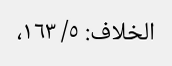الخلاف: ٥/ ١٦٣،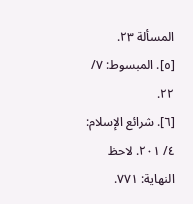المسألة ٢٣.
[٥]. المبسوط: ٧/ ٢٢.
[٦]. شرائع الإسلام: ٤/ ٢٠١. لاحظ النهاية: ٧٧١.